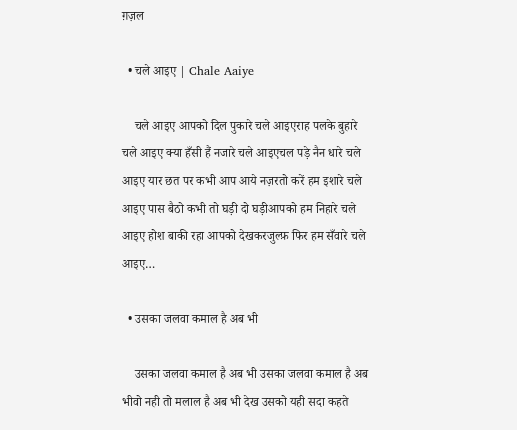ग़ज़ल

  • चले आइए | Chale Aaiye

    चले आइए आपको दिल पुकारे चले आइएराह पलके बुहारे चले आइए क्या हँसी हैं नजारे चले आइएचल पड़े नैन धारे चले आइए यार छत पर कभी आप आये नज़रतो करें हम इशारे चले आइए पास बैठो कभी तो घड़ी दो घड़ीआपको हम निहारे चले आइए होश बाकी रहा आपको देखकरजुल्फ़ फिर हम सँवारे चले आइए…

  • उसका जलवा कमाल है अब भी

    उसका जलवा कमाल है अब भी उसका जलवा कमाल है अब भीवो नही तो मलाल है अब भी देख उसको यही सदा कहते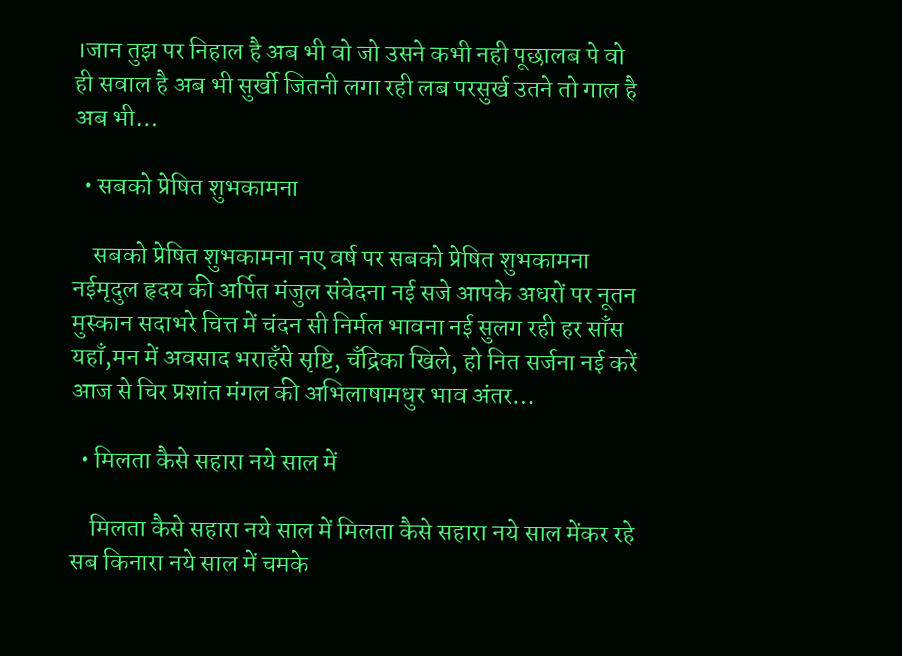।जान तुझ पर निहाल है अब भी वो जो उसने कभी नही पूछालब पे वो ही सवाल है अब भी सुर्खी जितनी लगा रही लब परसुर्ख उतने तो गाल है अब भी…

  • सबको प्रेषित शुभकामना

    सबको प्रेषित शुभकामना न‌ए वर्ष पर सबको प्रेषित शुभकामना न‌ईमृदुल हृदय की अर्पित मंजुल संवेदना न‌ई सजे आपके अधरों पर नूतन मुस्कान सदाभरे चित्त में चंदन सी निर्मल भावना नई सुलग रही हर साँस यहाँ,मन में अवसाद भराहँसे सृष्टि, चँद्रिका खिले, हो‌ नित सर्जना नई करें आज से चिर प्रशांत मंगल की अभिलाषामधुर भाव अंतर…

  • मिलता कैसे सहारा नये साल में

    मिलता कैसे सहारा नये साल में मिलता कैसे सहारा नये साल मेंकर रहे सब किनारा नये साल में चमके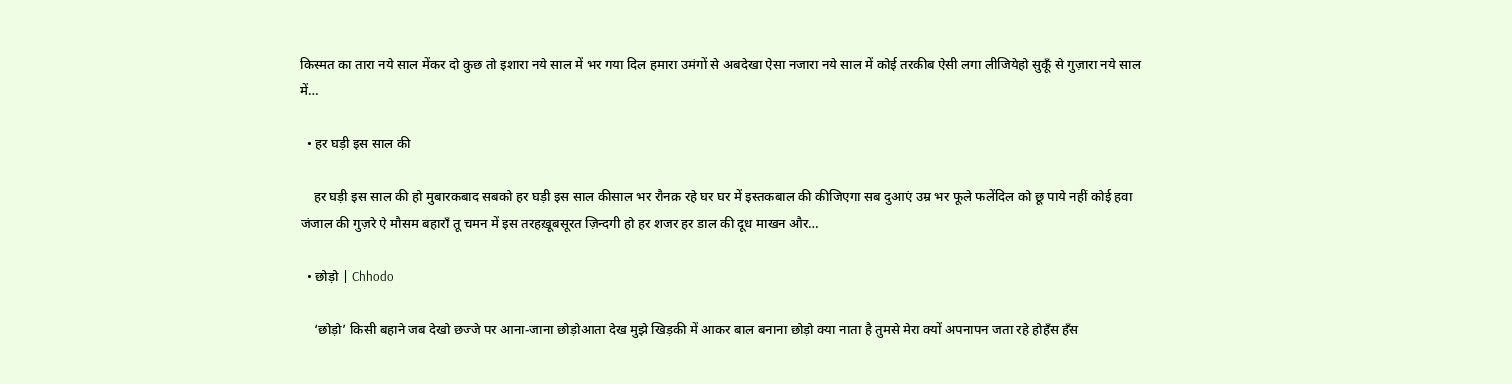किस्मत का तारा नये साल मेंकर दो कुछ तो इशारा नये साल में भर गया दिल हमारा उमंगों से अबदेखा ऐसा नजारा नये साल में कोई तरकीब ऐसी लगा लीजियेहो सुकूँ से गुज़ारा नये साल में…

  • हर घड़ी इस साल की

    हर घड़ी इस साल की हो मुबारकबाद सबको हर घड़ी इस साल कीसाल भर रौनक़ रहे घर घर में इस्तकबाल की कीजिएगा सब दुआएं उम्र भर फूले फलेंदिल को छू पाये नहीं कोई हवा जंजाल की गुज़रे ऐ मौसम बहाराँ तू चमन में इस तरहख़ूबसूरत ज़िन्दगी हो हर शजर हर डाल की दूध माखन और…

  • छोड़ो | Chhodo

    ‘छोड़ो’ किसी बहाने जब देखो छज्जे पर आना-जाना छोड़ोआता देख मुझे खिड़की में आकर बाल बनाना छोड़ो क्या नाता है तुमसे मेरा क्यों अपनापन जता रहे होहँस हँस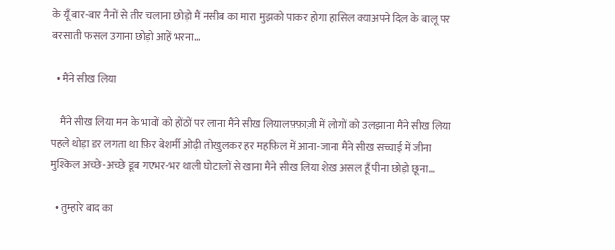के यूँ बार-बार नैनों से तीर चलाना छोड़ो मैं नसीब का मारा मुझको पाकर होगा हासिल क्याअपने दिल के बालू पर बरसाती फसल उगाना छोड़ो आहें भरना…

  • मैंने सीख लिया

    मैंने सीख लिया मन के भावों को होंठों पर लाना मैंने सीख लियालफ़्फ़ाज़ी में लोगों को उलझाना मैंने सीख लिया पहले थोड़ा डर लगता था फ़िर बेशर्मी ओढ़ी तोखुलकर हर महफ़िल में आना-जाना मैंने सीख सच्चाई में जीना मुश्किल अच्छे-अच्छे डूब गएभर-भर थाली घोटालों से खाना मैंने सीख लिया शेख़ असल हूँ पीना छोड़ो छूना…

  • तुम्हारे बाद का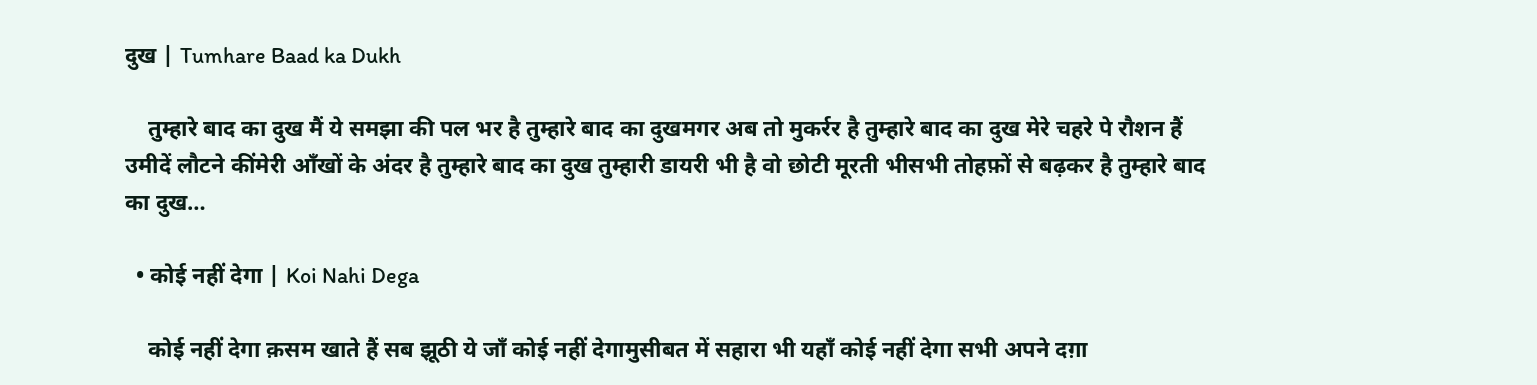दुख | Tumhare Baad ka Dukh

    तुम्हारे बाद का दुख मैं ये समझा की पल भर है तुम्हारे बाद का दुखमगर अब तो मुकर्रर है तुम्हारे बाद का दुख मेरे चहरे पे रौशन हैं उमीदें लौटने कींमेरी आँखों के अंदर है तुम्हारे बाद का दुख तुम्हारी डायरी भी है वो छोटी मूरती भीसभी तोहफ़ों से बढ़कर है तुम्हारे बाद का दुख…

  • कोई नहीं देगा | Koi Nahi Dega

    कोई नहीं देगा क़सम खाते हैं सब झूठी ये जाँ कोई नहीं देगामुसीबत में सहारा भी यहाँ कोई नहीं देगा सभी अपने दग़ा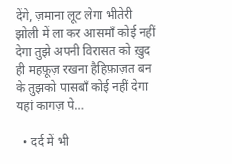देंगे, ज़माना लूट लेगा भीतेरी झोली में ला कर आसमाँ कोई नहीं देगा तुझे अपनी विरासत को ख़ुद ही महफ़ूज़ रखना हैहिफ़ाज़त बन के तुझको पासबाँ कोई नहीं देगा यहां कागज़ पे…

  • दर्द में भी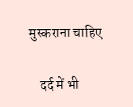मुस्कराना चाहिए

    दर्द में भी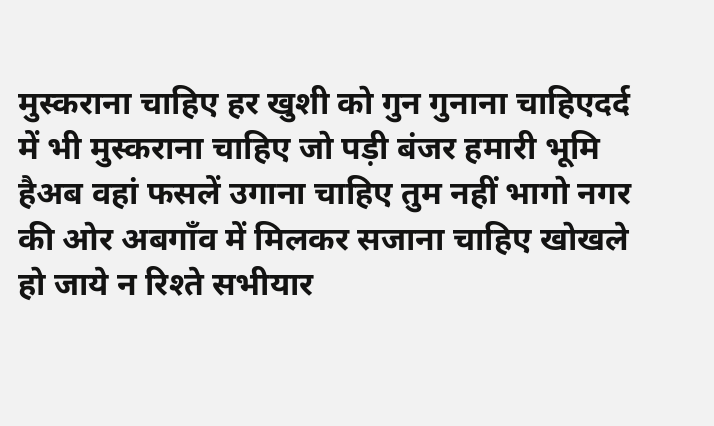मुस्कराना चाहिए हर खुशी को गुन गुनाना चाहिएदर्द में भी मुस्कराना चाहिए जो पड़ी बंजर हमारी भूमि हैअब वहां फसलें उगाना चाहिए तुम नहीं भागो नगर की ओर अबगाँव में मिलकर सजाना चाहिए खोखले हो जाये न रिश्ते सभीयार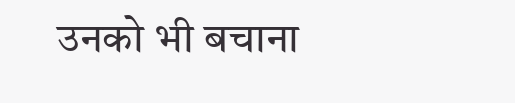उनको भी बचाना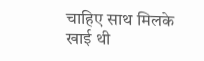चाहिए साथ मिलके खाई थी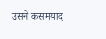उसने कसमयाद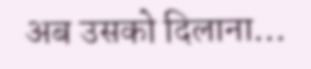अब उसको दिलाना…